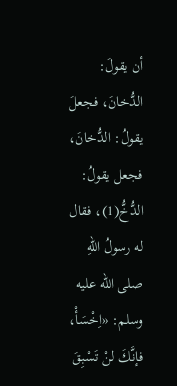أن يقولَ: الدُّخانَ، فجعلَ يقولُ: الدُّخانَ، فجعل يقولُ: الدُّخُّ(1)، فقال له رسولُ اللهِ صلى الله عليه وسلم: «اِخْسَأْ، فإنَّكَ لنْ تَسْبِقَ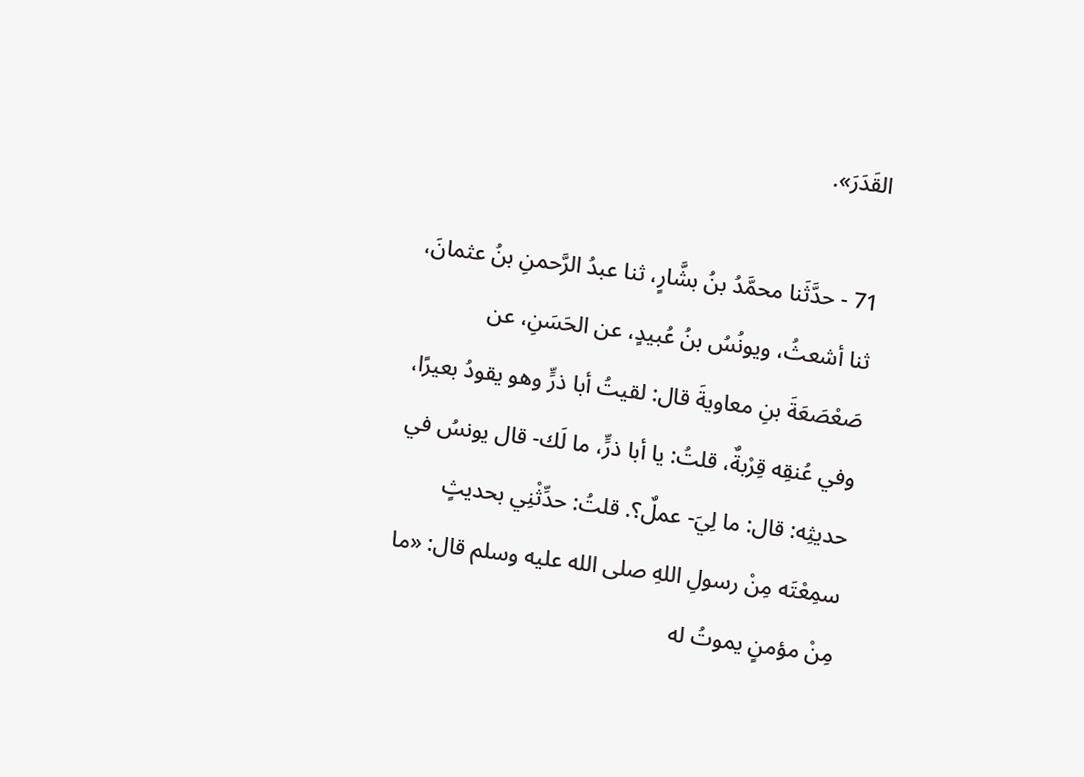القَدَرَ».

71 - حدَّثَنا محمَّدُ بنُ بشَّارٍ، ثنا عبدُ الرَّحمنِ بنُ عثمانَ، ثنا أشعثُ، ويونُسُ بنُ عُبيدٍ، عن الحَسَنِ، عن صَعْصَعَةَ بنِ معاويةَ قال: لقيتُ أبا ذرٍّ وهو يقودُ بعيرًا، وفي عُنقِه قِرْبةٌ، قلتُ: يا أبا ذرٍّ، ما لَك- قال يونسُ في حديثِه: قال: ما لِيَ- عملٌ؟. قلتُ: حدِّثْنِي بحديثٍ سمِعْتَه مِنْ رسولِ اللهِ صلى الله عليه وسلم قال: «ما مِنْ مؤمنٍ يموتُ له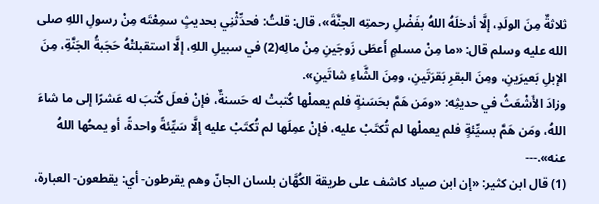ثلاثةٌ مِنَ الولَدِ، إلَّا أدخلَهُ اللهُ بفَضْلِ رحمتِه الجنَّةَ»، قال: قلتُ: فحدِّثْنِي بحديثٍ سمِعْتَه مِنْ رسولِ اللهِ صلى الله عليه وسلم قال: «ما مِنْ مسلمٍ أَعطَى زَوجَينِ مِنْ مالِه(2) في سبيلِ اللهِ، إلَّا استقبلتْهُ حَجَبةُ الجَنَّةِ، مِنَ الإبلِ بَعيرَينِ، ومِنَ البقرِ بَقرَتَينِ، ومِنَ الشَّاءِ شاتَينِ».
وزادَ الأَشْعَثُ في حديثِه: «ومَن هَمَّ بحَسَنةٍ فلم يعملْها كُتبتْ له حَسنةٌ، فإنْ فعلَ كُتبَ له عَشرًا إلى ما شاءَ اللهُ، ومَن هَمَّ بسيِّئةٍ فلم يعملْها لم تُكتَبْ عليه، فإنْ عمِلَها لم تُكتَبْ عليه إلَّا سَيِّئةً واحدةً، أو يمحُها اللهُ عنه».---
(1) قال ابن كثير: «إن ابن صياد كاشف على طريقة الكُهَّان بلسان الجانّ وهم يقرطون- أي: يقطعون- العبارة،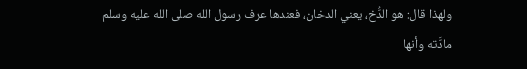ولهذا قال: هو الدُّخ، يعني الدخان، فعندها عرف رسول الله صلى الله عليه وسلم مادَّته وأنها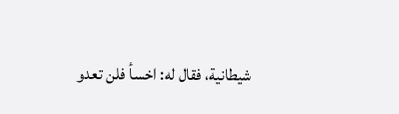شيطانية، فقال له: اخسأ فلن تعدو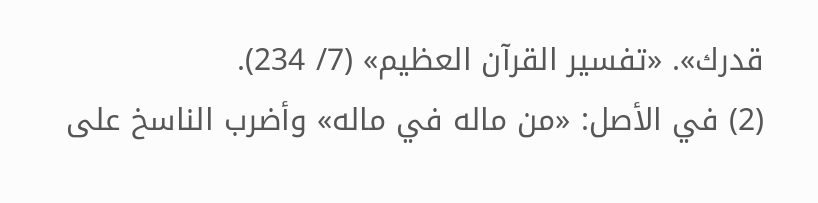قدرك». «تفسير القرآن العظيم» (7/ 234).
(2) في الأصل: «من ماله في ماله» وأضرب الناسخ على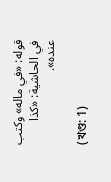قوله: «في ماله» وكتب في الحاشية: «كذا عنده».

(খণ্ড: 1)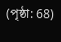(পৃষ্ঠা: 68)